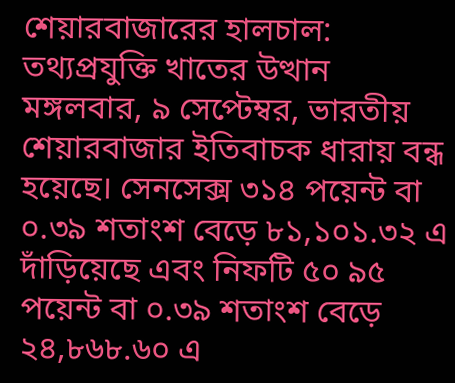শেয়ারবাজারের হালচাল: তথ্যপ্রযুক্তি খাতের উত্থান
মঙ্গলবার, ৯ সেপ্টেম্বর, ভারতীয় শেয়ারবাজার ইতিবাচক ধারায় বন্ধ হয়েছে। সেনসেক্স ৩১৪ পয়েন্ট বা ০.৩৯ শতাংশ বেড়ে ৮১,১০১.৩২ এ দাঁড়িয়েছে এবং নিফটি ৫০ ৯৫ পয়েন্ট বা ০.৩৯ শতাংশ বেড়ে ২৪,৮৬৮.৬০ এ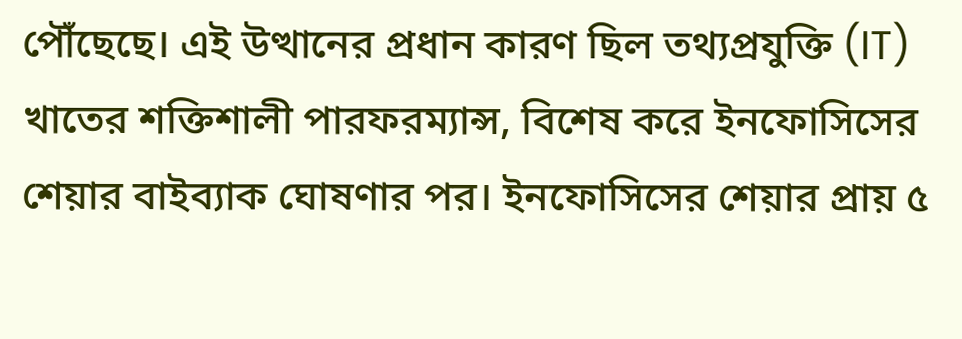পৌঁছেছে। এই উত্থানের প্রধান কারণ ছিল তথ্যপ্রযুক্তি (IT) খাতের শক্তিশালী পারফরম্যান্স, বিশেষ করে ইনফোসিসের শেয়ার বাইব্যাক ঘোষণার পর। ইনফোসিসের শেয়ার প্রায় ৫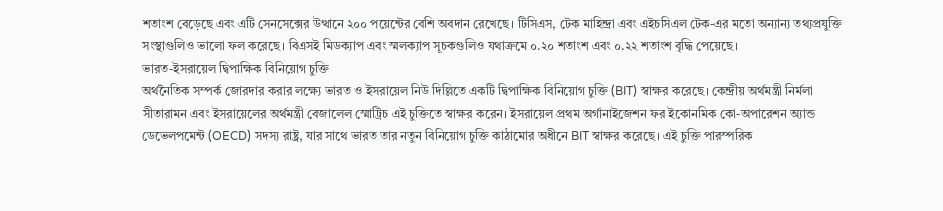শতাংশ বেড়েছে এবং এটি সেনসেক্সের উত্থানে ২০০ পয়েন্টের বেশি অবদান রেখেছে। টিসিএস, টেক মাহিন্দ্রা এবং এইচসিএল টেক-এর মতো অন্যান্য তথ্যপ্রযুক্তি সংস্থাগুলিও ভালো ফল করেছে। বিএসই মিডক্যাপ এবং স্মলক্যাপ সূচকগুলিও যথাক্রমে ০.২০ শতাংশ এবং ০.২২ শতাংশ বৃদ্ধি পেয়েছে।
ভারত-ইসরায়েল দ্বিপাক্ষিক বিনিয়োগ চুক্তি
অর্থনৈতিক সম্পর্ক জোরদার করার লক্ষ্যে ভারত ও ইসরায়েল নিউ দিল্লিতে একটি দ্বিপাক্ষিক বিনিয়োগ চুক্তি (BIT) স্বাক্ষর করেছে। কেন্দ্রীয় অর্থমন্ত্রী নির্মলা সীতারামন এবং ইসরায়েলের অর্থমন্ত্রী বেজালেল স্মোট্রিচ এই চুক্তিতে স্বাক্ষর করেন। ইসরায়েল প্রথম অর্গানাইজেশন ফর ইকোনমিক কো-অপারেশন অ্যান্ড ডেভেলপমেন্ট (OECD) সদস্য রাষ্ট্র, যার সাথে ভারত তার নতুন বিনিয়োগ চুক্তি কাঠামোর অধীনে BIT স্বাক্ষর করেছে। এই চুক্তি পারস্পরিক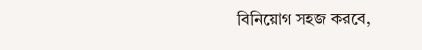বিনিয়োগ সহজ করবে,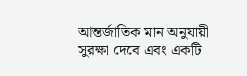আন্তর্জাতিক মান অনুযায়ী সুরক্ষা দেবে এবং একটি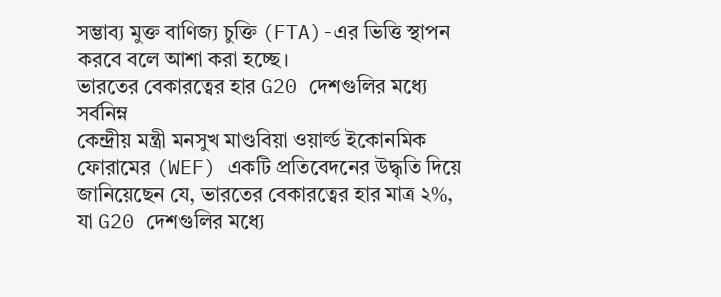সম্ভাব্য মুক্ত বাণিজ্য চুক্তি (FTA)-এর ভিত্তি স্থাপন করবে বলে আশা করা হচ্ছে।
ভারতের বেকারত্বের হার G20 দেশগুলির মধ্যে সর্বনিম্ন
কেন্দ্রীয় মন্ত্রী মনসুখ মাণ্ডবিয়া ওয়ার্ল্ড ইকোনমিক ফোরামের (WEF) একটি প্রতিবেদনের উদ্ধৃতি দিয়ে জানিয়েছেন যে, ভারতের বেকারত্বের হার মাত্র ২%, যা G20 দেশগুলির মধ্যে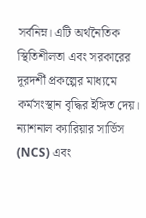সর্বনিম্ন। এটি অর্থনৈতিক স্থিতিশীলতা এবং সরকারের দূরদর্শী প্রকল্পের মাধ্যমে কর্মসংস্থান বৃদ্ধির ইঙ্গিত দেয়। ন্যাশনাল ক্যারিয়ার সার্ভিস (NCS) এবং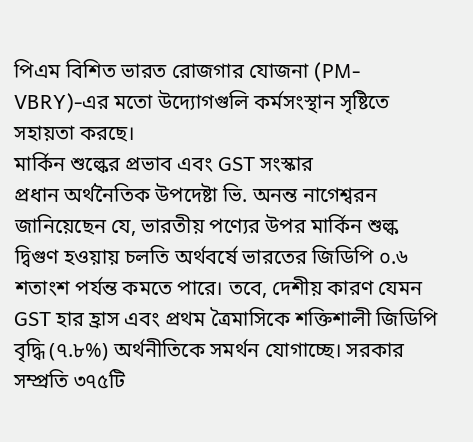পিএম বিশিত ভারত রোজগার যোজনা (PM-VBRY)-এর মতো উদ্যোগগুলি কর্মসংস্থান সৃষ্টিতে সহায়তা করছে।
মার্কিন শুল্কের প্রভাব এবং GST সংস্কার
প্রধান অর্থনৈতিক উপদেষ্টা ভি. অনন্ত নাগেশ্বরন জানিয়েছেন যে, ভারতীয় পণ্যের উপর মার্কিন শুল্ক দ্বিগুণ হওয়ায় চলতি অর্থবর্ষে ভারতের জিডিপি ০.৬ শতাংশ পর্যন্ত কমতে পারে। তবে, দেশীয় কারণ যেমন GST হার হ্রাস এবং প্রথম ত্রৈমাসিকে শক্তিশালী জিডিপি বৃদ্ধি (৭.৮%) অর্থনীতিকে সমর্থন যোগাচ্ছে। সরকার সম্প্রতি ৩৭৫টি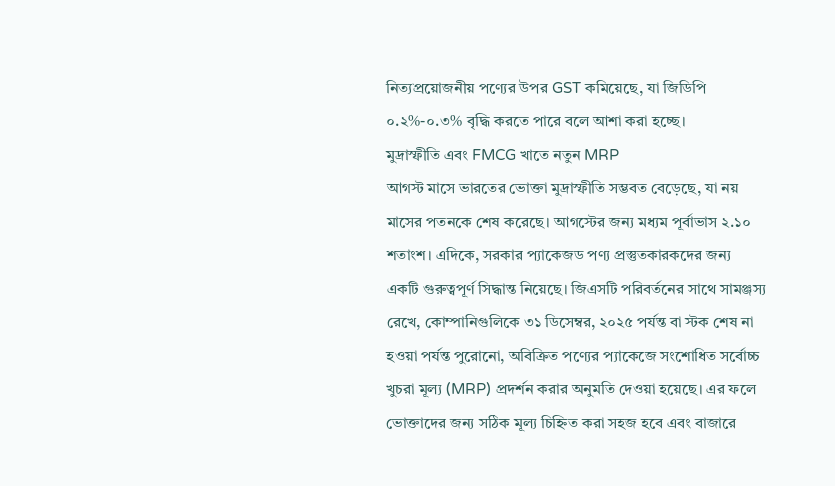নিত্যপ্রয়োজনীয় পণ্যের উপর GST কমিয়েছে, যা জিডিপি ০.২%-০.৩% বৃদ্ধি করতে পারে বলে আশা করা হচ্ছে।
মুদ্রাস্ফীতি এবং FMCG খাতে নতুন MRP
আগস্ট মাসে ভারতের ভোক্তা মুদ্রাস্ফীতি সম্ভবত বেড়েছে, যা নয় মাসের পতনকে শেষ করেছে। আগস্টের জন্য মধ্যম পূর্বাভাস ২.১০ শতাংশ। এদিকে, সরকার প্যাকেজড পণ্য প্রস্তুতকারকদের জন্য একটি গুরুত্বপূর্ণ সিদ্ধান্ত নিয়েছে। জিএসটি পরিবর্তনের সাথে সামঞ্জস্য রেখে, কোম্পানিগুলিকে ৩১ ডিসেম্বর, ২০২৫ পর্যন্ত বা স্টক শেষ না হওয়া পর্যন্ত পুরোনো, অবিক্রিত পণ্যের প্যাকেজে সংশোধিত সর্বোচ্চ খুচরা মূল্য (MRP) প্রদর্শন করার অনুমতি দেওয়া হয়েছে। এর ফলে ভোক্তাদের জন্য সঠিক মূল্য চিহ্নিত করা সহজ হবে এবং বাজারে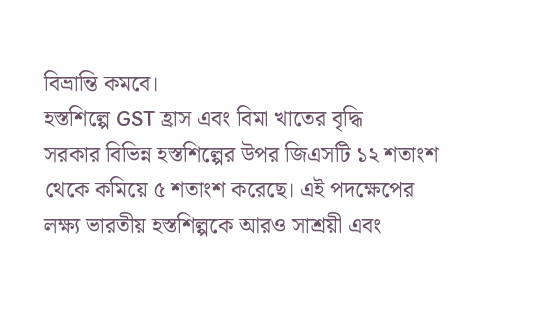বিভ্রান্তি কমবে।
হস্তশিল্পে GST হ্রাস এবং বিমা খাতের বৃদ্ধি
সরকার বিভিন্ন হস্তশিল্পের উপর জিএসটি ১২ শতাংশ থেকে কমিয়ে ৫ শতাংশ করেছে। এই পদক্ষেপের লক্ষ্য ভারতীয় হস্তশিল্পকে আরও সাশ্রয়ী এবং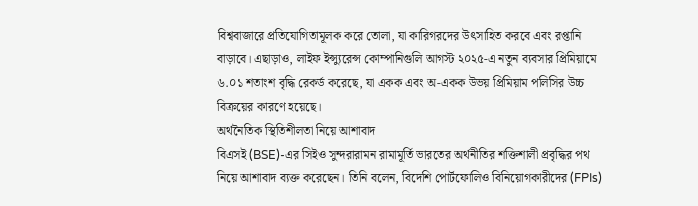বিশ্ববাজারে প্রতিযোগিতামূলক করে তোলা, যা কারিগরদের উৎসাহিত করবে এবং রপ্তানি বাড়াবে। এছাড়াও, লাইফ ইন্স্যুরেন্স কোম্পানিগুলি আগস্ট ২০২৫-এ নতুন ব্যবসার প্রিমিয়ামে ৬.০১ শতাংশ বৃদ্ধি রেকর্ড করেছে, যা একক এবং অ-একক উভয় প্রিমিয়াম পলিসির উচ্চ বিক্রয়ের কারণে হয়েছে।
অর্থনৈতিক স্থিতিশীলতা নিয়ে আশাবাদ
বিএসই (BSE)-এর সিইও সুন্দরারামন রামামূর্তি ভারতের অর্থনীতির শক্তিশালী প্রবৃদ্ধির পথ নিয়ে আশাবাদ ব্যক্ত করেছেন। তিনি বলেন, বিদেশি পোর্টফোলিও বিনিয়োগকারীদের (FPIs)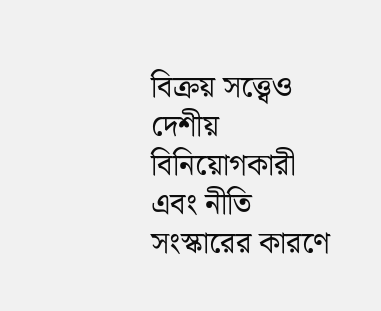বিক্রয় সত্ত্বেও দেশীয় বিনিয়োগকারী এবং নীতি সংস্কারের কারণে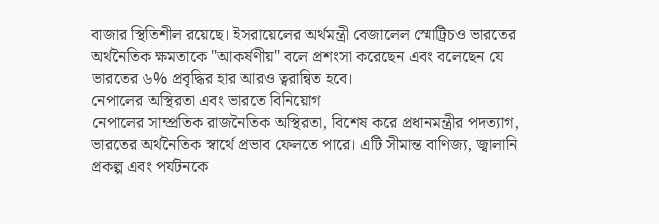বাজার স্থিতিশীল রয়েছে। ইসরায়েলের অর্থমন্ত্রী বেজালেল স্মোট্রিচও ভারতের অর্থনৈতিক ক্ষমতাকে "আকর্ষণীয়" বলে প্রশংসা করেছেন এবং বলেছেন যে ভারতের ৬% প্রবৃদ্ধির হার আরও ত্বরান্বিত হবে।
নেপালের অস্থিরতা এবং ভারতে বিনিয়োগ
নেপালের সাম্প্রতিক রাজনৈতিক অস্থিরতা, বিশেষ করে প্রধানমন্ত্রীর পদত্যাগ, ভারতের অর্থনৈতিক স্বার্থে প্রভাব ফেলতে পারে। এটি সীমান্ত বাণিজ্য, জ্বালানি প্রকল্প এবং পর্যটনকে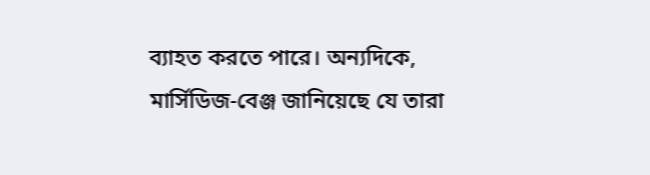ব্যাহত করতে পারে। অন্যদিকে, মার্সিডিজ-বেঞ্জ জানিয়েছে যে তারা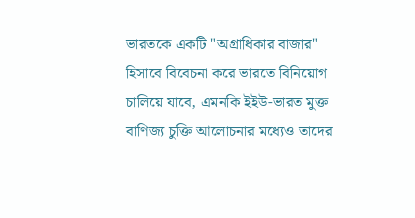ভারতকে একটি "অগ্রাধিকার বাজার" হিসাবে বিবেচনা করে ভারতে বিনিয়োগ চালিয়ে যাবে, এমনকি ইইউ-ভারত মুক্ত বাণিজ্য চুক্তি আলোচনার মধ্যেও তাদের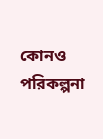কোনও পরিকল্পনা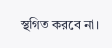স্থগিত করবে না।